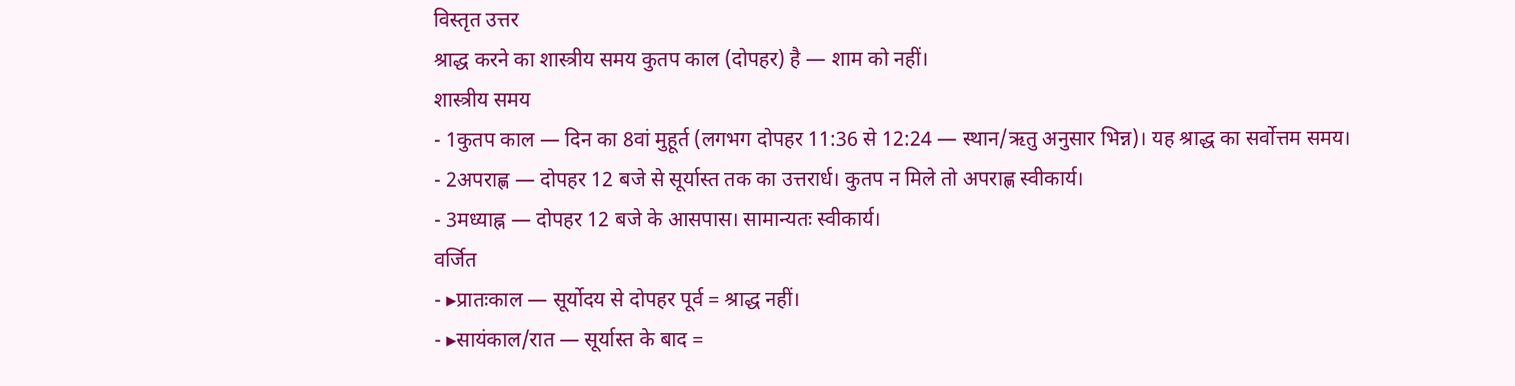विस्तृत उत्तर
श्राद्ध करने का शास्त्रीय समय कुतप काल (दोपहर) है — शाम को नहीं।
शास्त्रीय समय
- 1कुतप काल — दिन का 8वां मुहूर्त (लगभग दोपहर 11:36 से 12:24 — स्थान/ऋतु अनुसार भिन्न)। यह श्राद्ध का सर्वोत्तम समय।
- 2अपराह्ण — दोपहर 12 बजे से सूर्यास्त तक का उत्तरार्ध। कुतप न मिले तो अपराह्ण स्वीकार्य।
- 3मध्याह्न — दोपहर 12 बजे के आसपास। सामान्यतः स्वीकार्य।
वर्जित
- ▸प्रातःकाल — सूर्योदय से दोपहर पूर्व = श्राद्ध नहीं।
- ▸सायंकाल/रात — सूर्यास्त के बाद =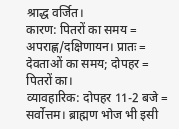श्राद्ध वर्जित।
कारण: पितरों का समय = अपराह्ण/दक्षिणायन। प्रातः = देवताओं का समय; दोपहर = पितरों का।
व्यावहारिक: दोपहर 11-2 बजे = सर्वोत्तम। ब्राह्मण भोज भी इसी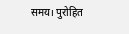समय। पुरोहित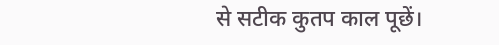से सटीक कुतप काल पूछें।